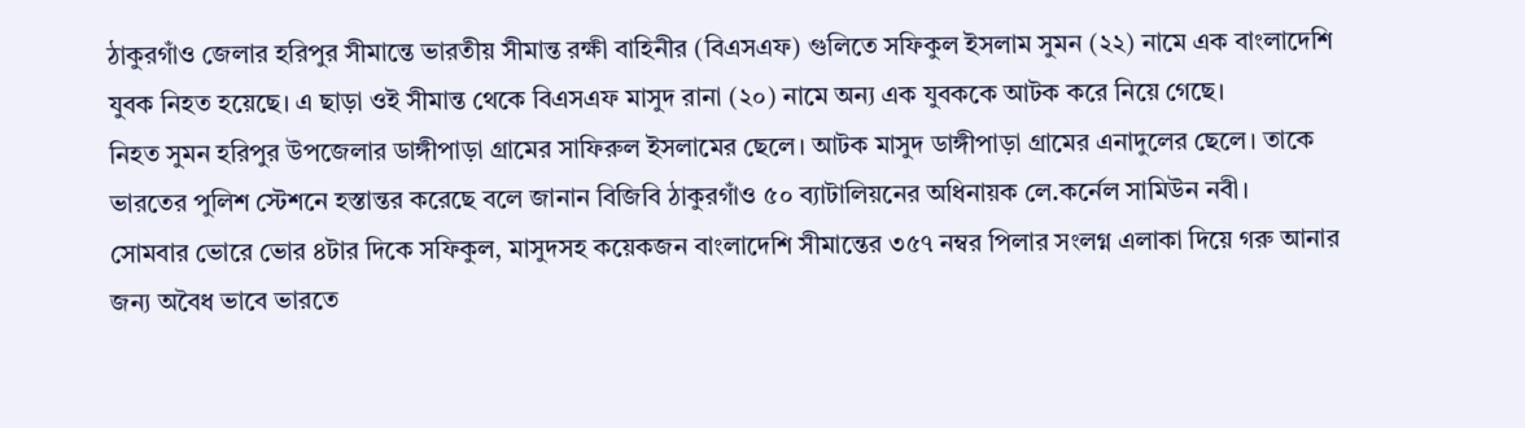ঠাকুরগাঁও জেলার হরিপুর সীমান্তে ভারতীয় সীমান্ত রক্ষী বাহিনীর (বিএসএফ) গুলিতে সফিকুল ইসলাম সুমন (২২) নামে এক বাংলাদেশি যুবক নিহত হয়েছে। এ ছাড়া ওই সীমান্ত থেকে বিএসএফ মাসুদ রানা (২০) নামে অন্য এক যুবককে আটক করে নিয়ে গেছে।
নিহত সুমন হরিপুর উপজেলার ডাঙ্গীপাড়া গ্রামের সাফিরুল ইসলামের ছেলে। আটক মাসুদ ডাঙ্গীপাড়া গ্রামের এনাদুলের ছেলে। তাকে ভারতের পুলিশ স্টেশনে হস্তান্তর করেছে বলে জানান বিজিবি ঠাকুরগাঁও ৫০ ব্যাটালিয়নের অধিনায়ক লে.কর্নেল সামিউন নবী।
সোমবার ভোরে ভোর ৪টার দিকে সফিকুল, মাসুদসহ কয়েকজন বাংলাদেশি সীমান্তের ৩৫৭ নম্বর পিলার সংলগ্ন এলাকা দিয়ে গরু আনার জন্য অবৈধ ভাবে ভারতে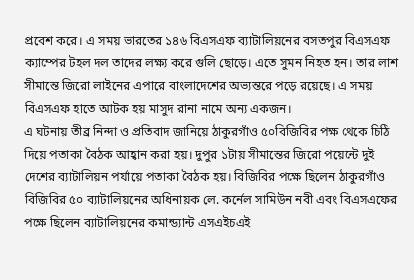প্রবেশ করে। এ সময় ভারতের ১৪৬ বিএসএফ ব্যাটালিয়নের বসতপুর বিএসএফ ক্যাম্পের টহল দল তাদের লক্ষ্য করে গুলি ছোড়ে। এতে সুমন নিহত হন। তার লাশ সীমান্তে জিরো লাইনের এপারে বাংলাদেশের অভ্যন্তরে পড়ে রয়েছে। এ সময় বিএসএফ হাতে আটক হয় মাসুদ রানা নামে অন্য একজন।
এ ঘটনায় তীব্র নিন্দা ও প্রতিবাদ জানিয়ে ঠাকুরগাঁও ৫০বিজিবির পক্ষ থেকে চিঠি দিয়ে পতাকা বৈঠক আহ্বান করা হয়। দুপুর ১টায় সীমান্তের জিরো পয়েন্টে দুই দেশের ব্যাটালিয়ন পর্যায়ে পতাকা বৈঠক হয়। বিজিবির পক্ষে ছিলেন ঠাকুরগাঁও বিজিবির ৫০ ব্যাটালিয়নের অধিনায়ক লে. কর্নেল সামিউন নবী এবং বিএসএফের পক্ষে ছিলেন ব্যাটালিয়নের কমান্ড্যান্ট এসএইচএই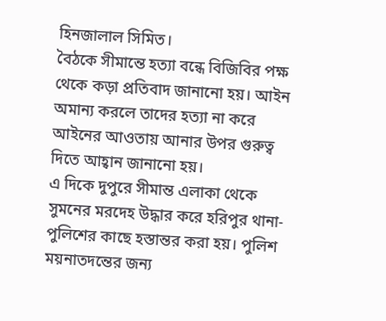হিনজালাল সিমিত।
বৈঠকে সীমান্তে হত্যা বন্ধে বিজিবির পক্ষ থেকে কড়া প্রতিবাদ জানানো হয়। আইন অমান্য করলে তাদের হত্যা না করে আইনের আওতায় আনার উপর গুরুত্ব দিতে আহ্বান জানানো হয়।
এ দিকে দুপুরে সীমান্ত এলাকা থেকে সুমনের মরদেহ উদ্ধার করে হরিপুর থানা-পুলিশের কাছে হস্তান্তর করা হয়। পুলিশ ময়নাতদন্তের জন্য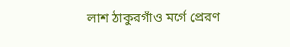লাশ ঠাকুরগাঁও মর্গে প্রেরণ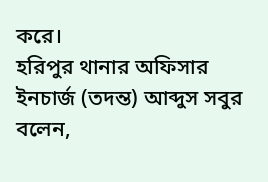করে।
হরিপুর থানার অফিসার ইনচার্জ (তদন্ত) আব্দুস সবুর বলেন,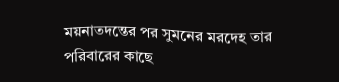ময়নাতদন্তের পর সুমনের মরদেহ তার পরিবারের কাছে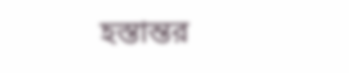হস্তান্তর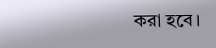করা হবে।